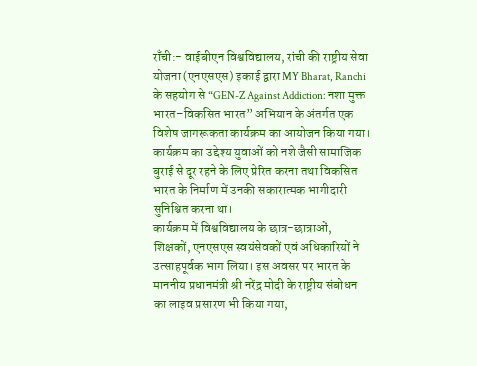राँची:- वाईबीएन विश्वविद्यालय, रांची की राष्ट्रीय सेवा योजना (एनएसएस) इकाई द्वारा MY Bharat, Ranchi के सहयोग से “GEN-Z Against Addiction: नशा मुक्त भारत–विकसित भारत” अभियान के अंतर्गत एक विशेष जागरूकता कार्यक्रम का आयोजन किया गया। कार्यक्रम का उद्देश्य युवाओं को नशे जैसी सामाजिक बुराई से दूर रहने के लिए प्रेरित करना तथा विकसित भारत के निर्माण में उनकी सकारात्मक भागीदारी सुनिश्चित करना था।
कार्यक्रम में विश्वविद्यालय के छात्र-छात्राओं, शिक्षकों, एनएसएस स्वयंसेवकों एवं अधिकारियों ने उत्साहपूर्वक भाग लिया। इस अवसर पर भारत के माननीय प्रधानमंत्री श्री नरेंद्र मोदी के राष्ट्रीय संबोधन का लाइव प्रसारण भी किया गया,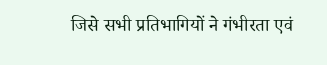जिसे सभी प्रतिभागियों ने गंभीरता एवं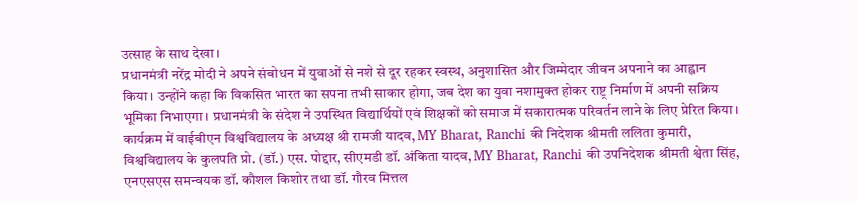उत्साह के साथ देखा।
प्रधानमंत्री नरेंद्र मोदी ने अपने संबोधन में युवाओं से नशे से दूर रहकर स्वस्थ, अनुशासित और जिम्मेदार जीवन अपनाने का आह्वान किया। उन्होंने कहा कि विकसित भारत का सपना तभी साकार होगा, जब देश का युवा नशामुक्त होकर राष्ट्र निर्माण में अपनी सक्रिय भूमिका निभाएगा। प्रधानमंत्री के संदेश ने उपस्थित विद्यार्थियों एवं शिक्षकों को समाज में सकारात्मक परिवर्तन लाने के लिए प्रेरित किया।
कार्यक्रम में वाईबीएन विश्वविद्यालय के अध्यक्ष श्री रामजी यादव, MY Bharat, Ranchi की निदेशक श्रीमती ललिता कुमारी, विश्वविद्यालय के कुलपति प्रो. (डॉ.) एस. पोद्दार, सीएमडी डॉ. अंकिता यादव, MY Bharat, Ranchi की उपनिदेशक श्रीमती श्वेता सिंह, एनएसएस समन्वयक डॉ. कौशल किशोर तथा डॉ. गौरव मित्तल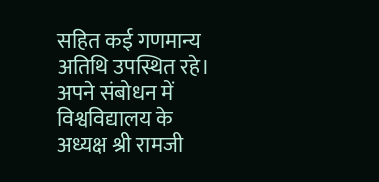सहित कई गणमान्य अतिथि उपस्थित रहे।
अपने संबोधन में विश्वविद्यालय के अध्यक्ष श्री रामजी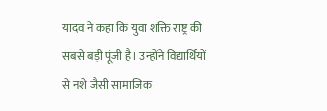यादव ने कहा कि युवा शक्ति राष्ट्र की सबसे बड़ी पूंजी है। उन्होंने विद्यार्थियों से नशे जैसी सामाजिक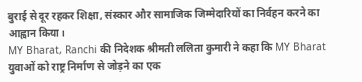बुराई से दूर रहकर शिक्षा, संस्कार और सामाजिक जिम्मेदारियों का निर्वहन करने का आह्वान किया।
MY Bharat, Ranchi की निदेशक श्रीमती ललिता कुमारी ने कहा कि MY Bharat युवाओं को राष्ट्र निर्माण से जोड़ने का एक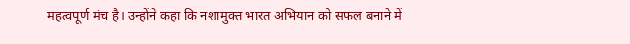महत्वपूर्ण मंच है। उन्होंने कहा कि नशामुक्त भारत अभियान को सफल बनाने में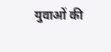युवाओं की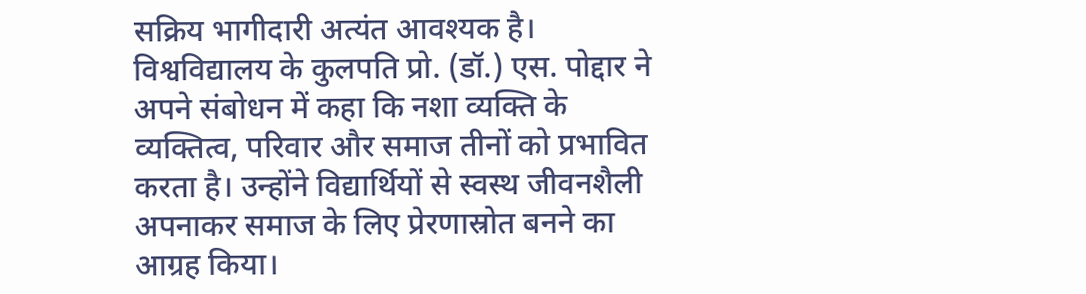सक्रिय भागीदारी अत्यंत आवश्यक है।
विश्वविद्यालय के कुलपति प्रो. (डॉ.) एस. पोद्दार ने अपने संबोधन में कहा कि नशा व्यक्ति के व्यक्तित्व, परिवार और समाज तीनों को प्रभावित करता है। उन्होंने विद्यार्थियों से स्वस्थ जीवनशैली अपनाकर समाज के लिए प्रेरणास्रोत बनने का आग्रह किया।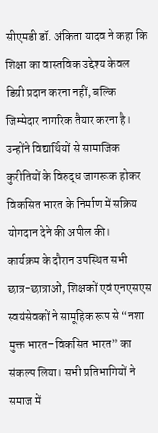सीएमडी डॉ. अंकिता यादव ने कहा कि शिक्षा का वास्तविक उद्देश्य केवल डिग्री प्रदान करना नहीं, बल्कि जिम्मेदार नागरिक तैयार करना है। उन्होंने विद्यार्थियों से सामाजिक कुरीतियों के विरुद्ध जागरूक होकर विकसित भारत के निर्माण में सक्रिय योगदान देने की अपील की।
कार्यक्रम के दौरान उपस्थित सभी छात्र-छात्राओं, शिक्षकों एवं एनएसएस स्वयंसेवकों ने सामूहिक रूप से “नशा मुक्त भारत–विकसित भारत” का संकल्प लिया। सभी प्रतिभागियों ने समाज में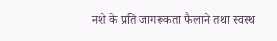नशे के प्रति जागरूकता फैलाने तथा स्वस्थ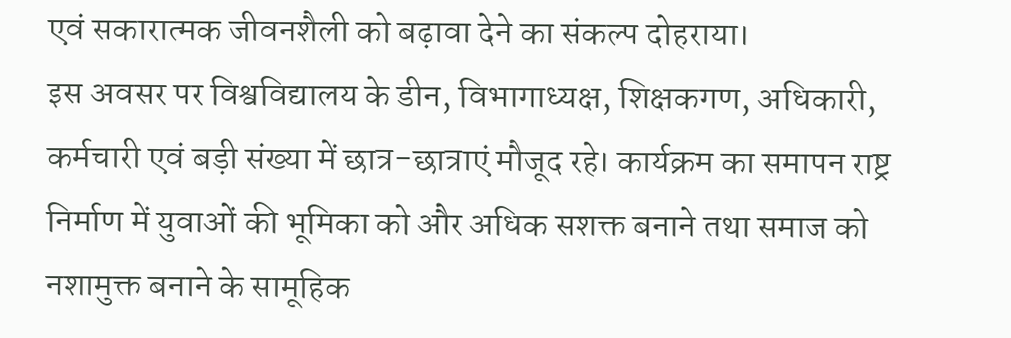एवं सकारात्मक जीवनशैली को बढ़ावा देने का संकल्प दोहराया।
इस अवसर पर विश्वविद्यालय के डीन, विभागाध्यक्ष, शिक्षकगण, अधिकारी, कर्मचारी एवं बड़ी संख्या में छात्र-छात्राएं मौजूद रहे। कार्यक्रम का समापन राष्ट्र निर्माण में युवाओं की भूमिका को और अधिक सशक्त बनाने तथा समाज को नशामुक्त बनाने के सामूहिक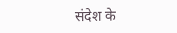संदेश के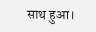साथ हुआ।